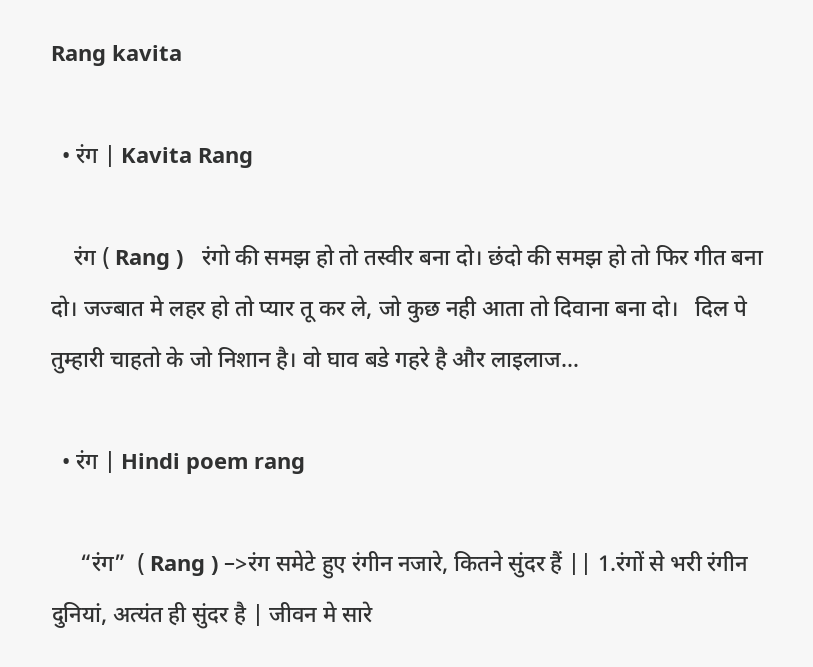Rang kavita

  • रंग | Kavita Rang

    रंग ( Rang )   रंगो की समझ हो तो तस्वीर बना दो। छंदो की समझ हो तो फिर गीत बना दो। जज्बात मे लहर हो तो प्यार तू कर ले, जो कुछ नही आता तो दिवाना बना दो।   दिल पे तुम्हारी चाहतो के जो निशान है। वो घाव बडे गहरे है और लाइलाज…

  • रंग | Hindi poem rang

     “रंग”  ( Rang ) –>रंग समेटे हुए रंगीन नजारे, कितने सुंदर हैं || 1.रंगों से भरी रंगीन दुनियां, अत्यंत ही सुंदर है | जीवन मे सारे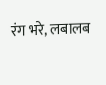रंग भरे, लबालब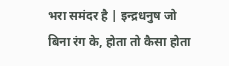भरा समंदर है | इन्द्रधनुष जो बिना रंग के, होता तो कैसा होता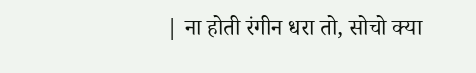| ना होती रंगीन धरा तो, सोचो क्या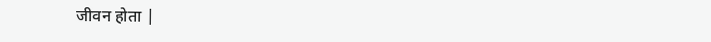जीवन होता |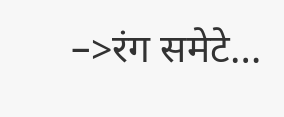–>रंग समेटे…